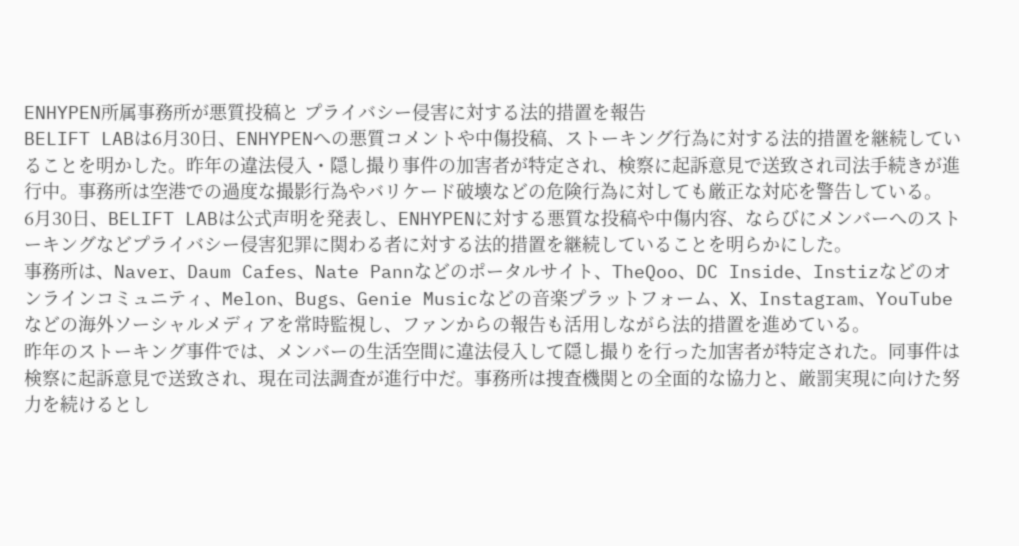ENHYPEN所属事務所が悪質投稿と プライバシー侵害に対する法的措置を報告
BELIFT LABは6月30日、ENHYPENへの悪質コメントや中傷投稿、ストーキング行為に対する法的措置を継続していることを明かした。昨年の違法侵入・隠し撮り事件の加害者が特定され、検察に起訴意見で送致され司法手続きが進行中。事務所は空港での過度な撮影行為やバリケード破壊などの危険行為に対しても厳正な対応を警告している。
6月30日、BELIFT LABは公式声明を発表し、ENHYPENに対する悪質な投稿や中傷内容、ならびにメンバーへのストーキングなどプライバシー侵害犯罪に関わる者に対する法的措置を継続していることを明らかにした。
事務所は、Naver、Daum Cafes、Nate Pannなどのポータルサイト、TheQoo、DC Inside、Instizなどのオンラインコミュニティ、Melon、Bugs、Genie Musicなどの音楽プラットフォーム、X、Instagram、YouTubeなどの海外ソーシャルメディアを常時監視し、ファンからの報告も活用しながら法的措置を進めている。
昨年のストーキング事件では、メンバーの生活空間に違法侵入して隠し撮りを行った加害者が特定された。同事件は検察に起訴意見で送致され、現在司法調査が進行中だ。事務所は捜査機関との全面的な協力と、厳罰実現に向けた努力を続けるとし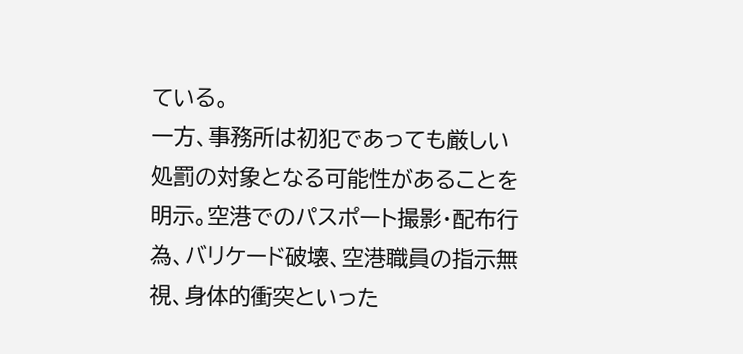ている。
一方、事務所は初犯であっても厳しい処罰の対象となる可能性があることを明示。空港でのパスポート撮影・配布行為、バリケード破壊、空港職員の指示無視、身体的衝突といった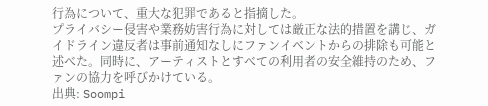行為について、重大な犯罪であると指摘した。
プライバシー侵害や業務妨害行為に対しては厳正な法的措置を講じ、ガイドライン違反者は事前通知なしにファンイベントからの排除も可能と述べた。同時に、アーティストとすべての利用者の安全維持のため、ファンの協力を呼びかけている。
出典: Soompi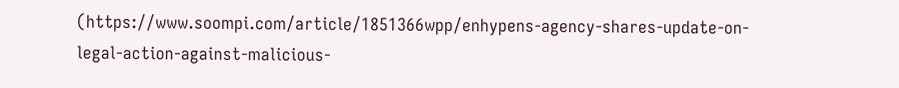(https://www.soompi.com/article/1851366wpp/enhypens-agency-shares-update-on-legal-action-against-malicious-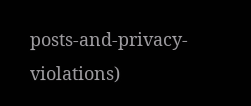posts-and-privacy-violations)